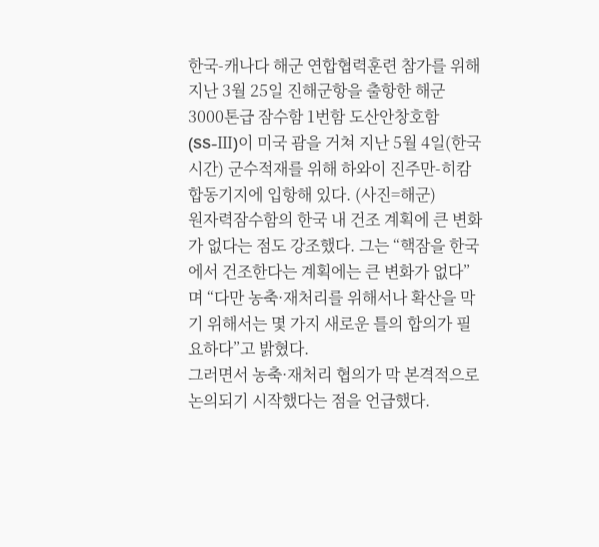한국-캐나다 해군 연합협력훈련 참가를 위해 지난 3월 25일 진해군항을 출항한 해군 3000톤급 잠수함 1번함 도산안창호함(SS-Ⅲ)이 미국 괌을 거쳐 지난 5월 4일(한국시간) 군수적재를 위해 하와이 진주만-히캄 합동기지에 입항해 있다. (사진=해군)
원자력잠수함의 한국 내 건조 계획에 큰 변화가 없다는 점도 강조했다. 그는 “핵잠을 한국에서 건조한다는 계획에는 큰 변화가 없다”며 “다만 농축·재처리를 위해서나 확산을 막기 위해서는 몇 가지 새로운 틀의 합의가 필요하다”고 밝혔다.
그러면서 농축·재처리 협의가 막 본격적으로 논의되기 시작했다는 점을 언급했다.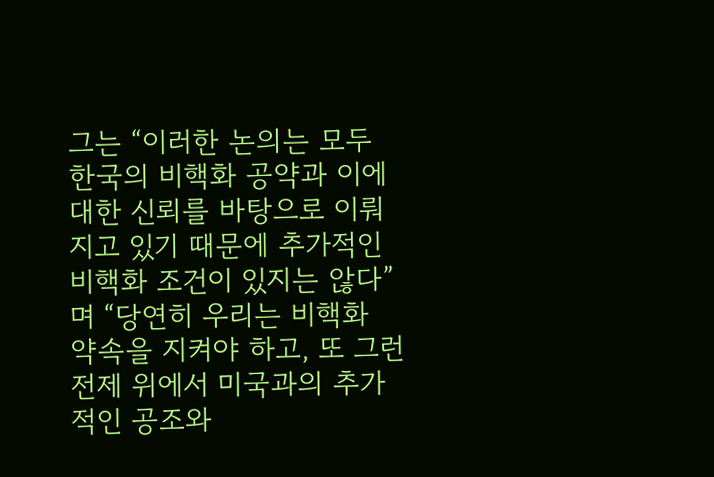그는 “이러한 논의는 모두 한국의 비핵화 공약과 이에 대한 신뢰를 바탕으로 이뤄지고 있기 때문에 추가적인 비핵화 조건이 있지는 않다”며 “당연히 우리는 비핵화 약속을 지켜야 하고, 또 그런 전제 위에서 미국과의 추가적인 공조와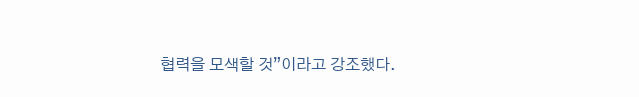협력을 모색할 것”이라고 강조했다.